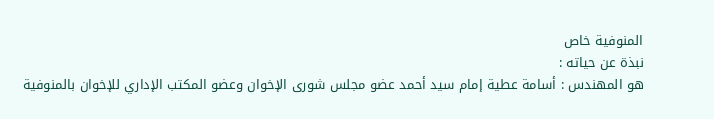المنوفية خاص
نبذة عن حياته :
هو المهندس : أسامة عطية إمام سيد أحمد عضو مجلس شورى الإخوان وعضو المكتب الإداري للإخوان بالمنوفية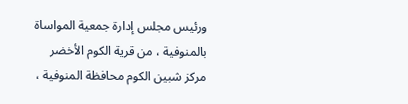ورئيس مجلس إدارة جمعية المواساة بالمنوفية ، من قرية الكوم الأخضر مركز شبين الكوم محافظة المنوفية ،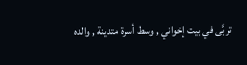تربَّى في بيت إخواني , وسط أسرة متدينة , والده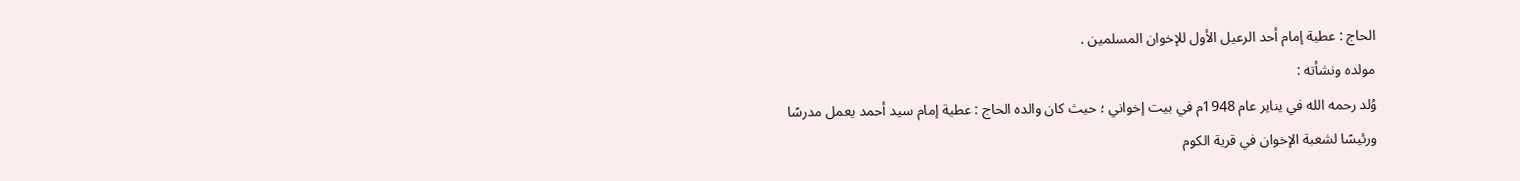الحاج : عطية إمام أحد الرعيل الأول للإخوان المسلمين .
مولده ونشأته :
وُلد رحمه الله في يناير عام 1948م في بيت إخواني ؛ حيث كان والده الحاج : عطية إمام سيد أحمد يعمل مدرسًا ورئيسًا لشعبة الإخوان في قرية الكوم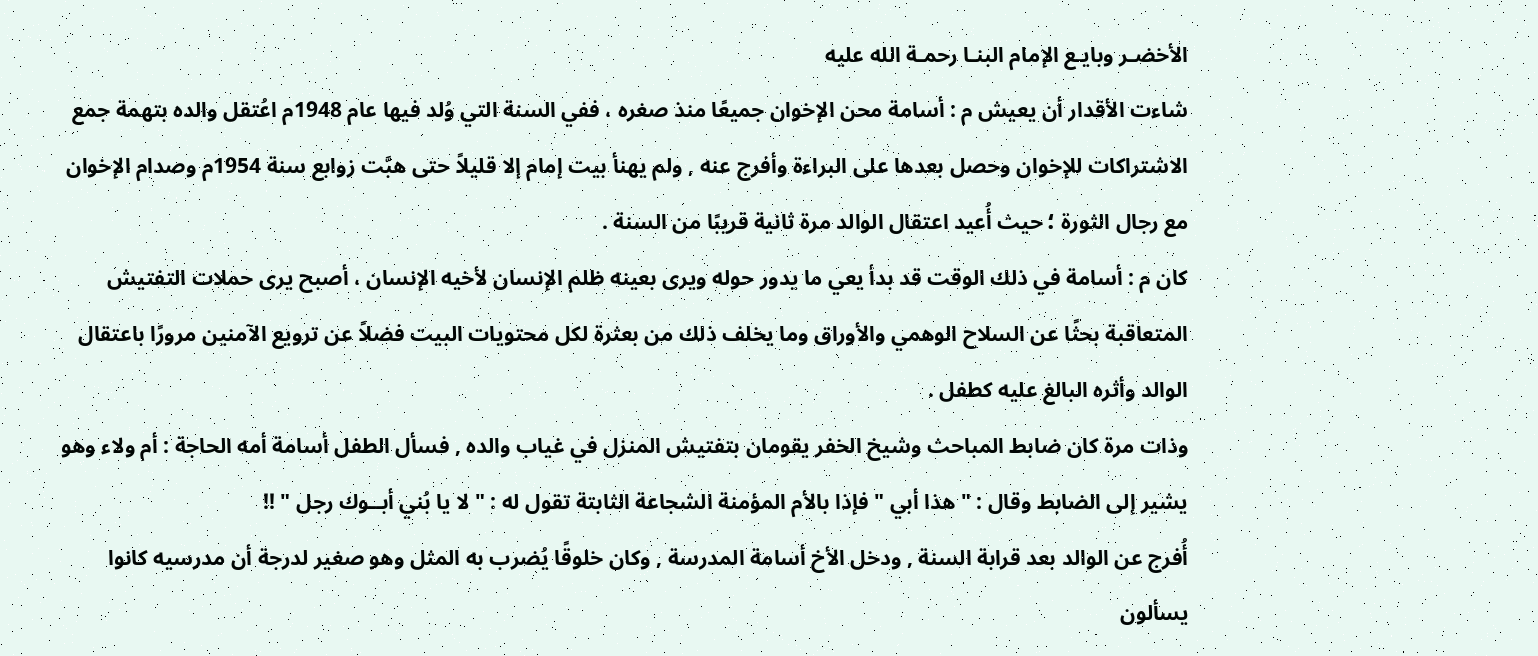الأخضـر وبايـع الإمام البنـا رحمـة الله عليه
شاءت الأقدار أن يعيش م : أسامة محن الإخوان جميعًا منذ صغره ، ففي السنة التي وُلد فيها عام 1948م اعُتقل والده بتهمة جمع الاشتراكات للإخوان وحصل بعدها على البراءة وأفرج عنه , ولم يهنأ بيت إمام إلا قليلاً حتى هبَّت زوابع سنة 1954م وصدام الإخوان مع رجال الثورة ؛ حيث أُعيد اعتقال الوالد مرة ثانية قريبًا من السنة .
كان م : أسامة في ذلك الوقت قد بدأ يعي ما يدور حوله ويرى بعينه ظلم الإنسان لأخيه الإنسان ، أصبح يرى حملات التفتيش المتعاقبة بحثًا عن السلاح الوهمي والأوراق وما يخلف ذلك من بعثرة لكل محتويات البيت فضلاً عن ترويع الآمنين مرورًا باعتقال الوالد وأثره البالغ عليه كطفل .
وذات مرة كان ضابط المباحث وشيخ الخفر يقومان بتفتيش المنزل في غياب والده , فسأل الطفل أسامة أمه الحاجة : أم ولاء وهو يشير إلى الضابط وقال : " هذا أبي " فإذا بالأم المؤمنة الشجاعة الثابتة تقول له : " لا يا بُني أبــوك رجل " !!
أُفرج عن الوالد بعد قرابة السنة , ودخل الأخ أسامة المدرسة , وكان خلوقًا يُضرب به المثل وهو صغير لدرجة أن مدرسيه كانوا يسألون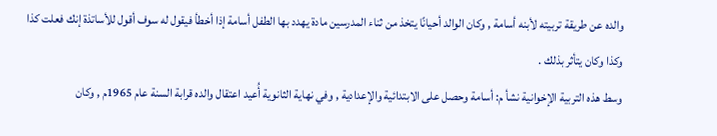والده عن طريقة تربيته لأبنه أسامة , وكان الوالد أحيانًا يتخذ من ثناء المدرسين مادة يهدد بها الطفل أسامة إذا أخطأ فيقول له سوف أقول للأساتذة إنك فعلت كذا وكذا وكان يتأثر بذلك .
وسط هذه التربية الإخوانية نشأ م: أسامة وحصل على الابتدائية والإعدادية , وفي نهاية الثانوية أُعيد اعتقال والده قرابة السنة عام 1965م , وكان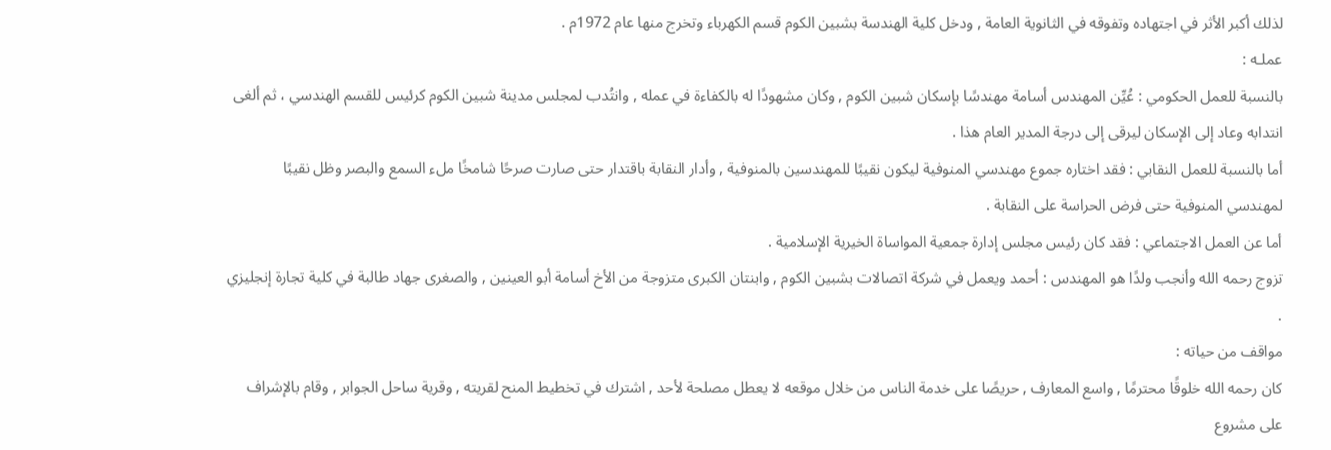لذلك أكبر الأثر في اجتهاده وتفوقه في الثانوية العامة , ودخل كلية الهندسة بشبين الكوم قسم الكهرباء وتخرج منها عام 1972م .
عملـه :
بالنسبة للعمل الحكومي : عُيِّن المهندس أسامة مهندسًا بإسكان شبين الكوم , وكان مشهودًا له بالكفاءة في عمله , وانتُدب لمجلس مدينة شبين الكوم كرئيس للقسم الهندسي ، ثم ألغى انتدابه وعاد إلى الإسكان ليرقى إلى درجة المدير العام هذا .
أما بالنسبة للعمل النقابي : فقد اختاره جموع مهندسي المنوفية ليكون نقيبًا للمهندسين بالمنوفية , وأدار النقابة باقتدار حتى صارت صرحًا شامخًا ملء السمع والبصر وظل نقيبًا لمهندسي المنوفية حتى فرض الحراسة على النقابة .
أما عن العمل الاجتماعي : فقد كان رئيس مجلس إدارة جمعية المواساة الخيرية الإسلامية .
تزوج رحمه الله وأنجب ولدًا هو المهندس : أحمد ويعمل في شركة اتصالات بشبين الكوم , وابنتان الكبرى متزوجة من الأخ أسامة أبو العينين , والصغرى جهاد طالبة في كلية تجارة إنجليزي .
مواقف من حياته :
كان رحمه الله خلوقًا محترمًا , واسع المعارف , حريصًا على خدمة الناس من خلال موقعه لا يعطل مصلحة لأحد , اشترك في تخطيط المنح لقريته , وقرية ساحل الجوابر , وقام بالإشراف على مشروع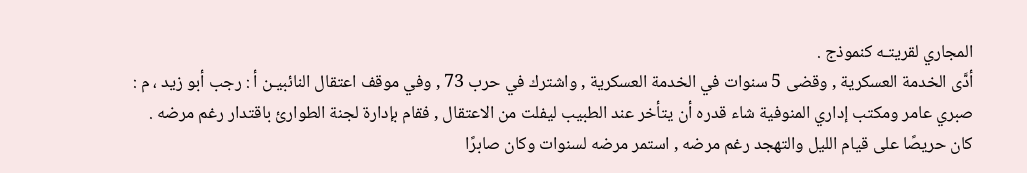المجاري لقريتـه كنموذج .
أدَّى الخدمة العسكرية , وقضى 5 سنوات في الخدمة العسكرية , واشترك في حرب 73 , وفي موقف اعتقال النائبيـن أ : رجب أبو زيد ، م : صبري عامر ومكتب إداري المنوفية شاء قدره أن يتأخر عند الطبيب ليفلت من الاعتقال , فقام بإدارة لجنة الطوارئ باقتدار رغم مرضه .
كان حريصًا على قيام الليل والتهجد رغم مرضه , استمر مرضه لسنوات وكان صابرًا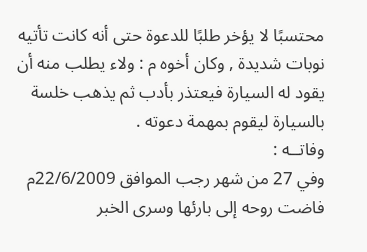محتسبًا لا يؤخر طلبًا للدعوة حتى أنه كانت تأتيه نوبات شديدة , وكان أخوه م : ولاء يطلب منه أن يقود له السيارة فيعتذر بأدب ثم يذهب خلسة بالسيارة ليقوم بمهمة دعوته .
وفاتــه :
وفي 27 من شهر رجب الموافق 22/6/2009م فاضت روحه إلى بارئها وسرى الخبر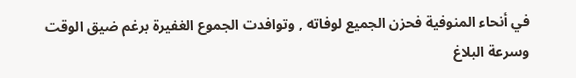في أنحاء المنوفية فحزن الجميع لوفاته , وتوافدت الجموع الغفيرة برغم ضيق الوقت وسرعة البلاغ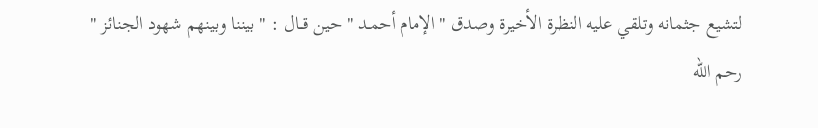لتشيع جثمانه وتلقي عليه النظرة الأخيرة وصدق " الإمام أحمـد " حين قــال : " بيننا وبينهم شهود الجنائز "
رحم الله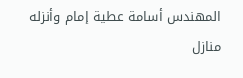المهندس أسامة عطية إمام وأنزله منازل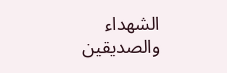الشهداء والصديقين